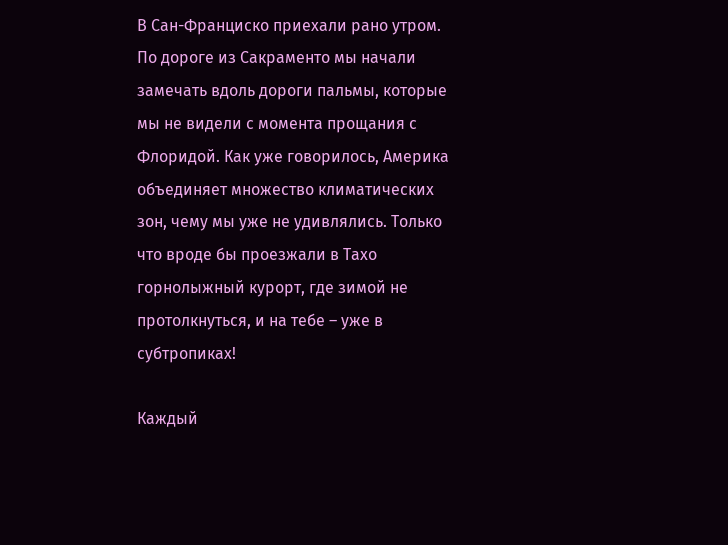В Сан-Франциско приехали рано утром. По дороге из Сакраменто мы начали замечать вдоль дороги пальмы, которые мы не видели с момента прощания с Флоридой. Как уже говорилось, Америка объединяет множество климатических зон, чему мы уже не удивлялись. Только что вроде бы проезжали в Тахо горнолыжный курорт, где зимой не протолкнуться, и на тебе – уже в субтропиках!

Каждый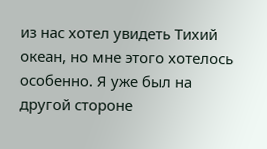из нас хотел увидеть Тихий океан, но мне этого хотелось особенно. Я уже был на другой стороне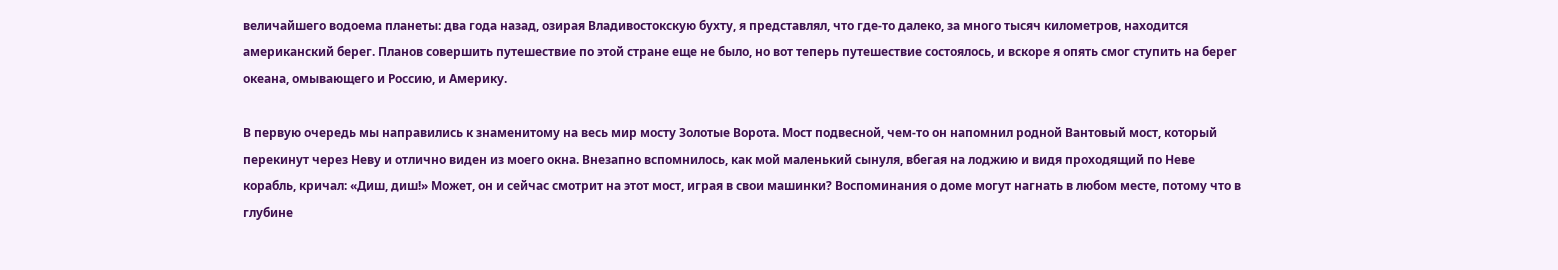величайшего водоема планеты: два года назад, озирая Владивостокскую бухту, я представлял, что где-то далеко, за много тысяч километров, находится американский берег. Планов совершить путешествие по этой стране еще не было, но вот теперь путешествие состоялось, и вскоре я опять смог ступить на берег океана, омывающего и Россию, и Америку.

В первую очередь мы направились к знаменитому на весь мир мосту Золотые Ворота. Мост подвесной, чем-то он напомнил родной Вантовый мост, который перекинут через Неву и отлично виден из моего окна. Внезапно вспомнилось, как мой маленький сынуля, вбегая на лоджию и видя проходящий по Неве корабль, кричал: «Диш, диш!» Может, он и сейчас смотрит на этот мост, играя в свои машинки? Воспоминания о доме могут нагнать в любом месте, потому что в глубине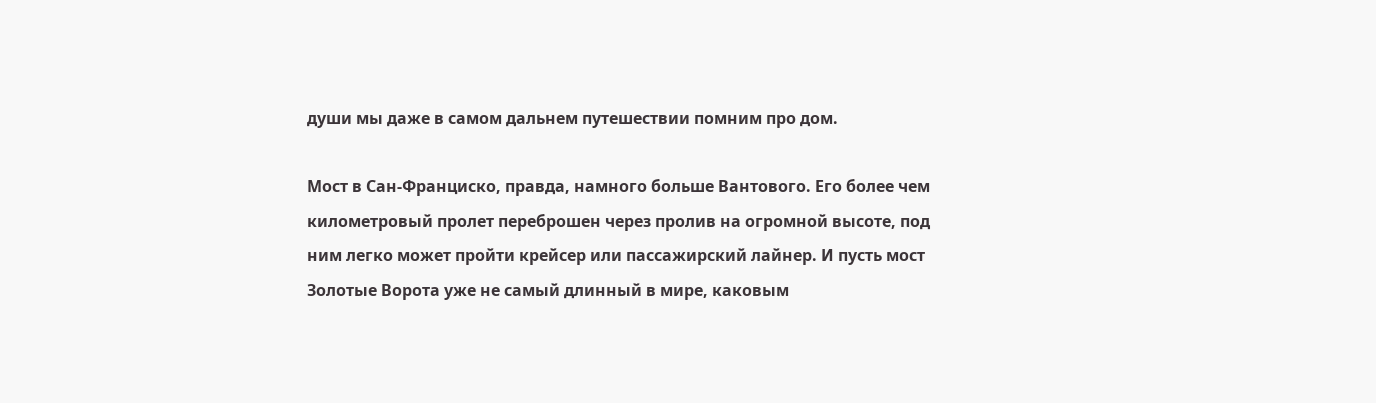души мы даже в самом дальнем путешествии помним про дом.

Мост в Сан-Франциско, правда, намного больше Вантового. Его более чем километровый пролет переброшен через пролив на огромной высоте, под ним легко может пройти крейсер или пассажирский лайнер. И пусть мост Золотые Ворота уже не самый длинный в мире, каковым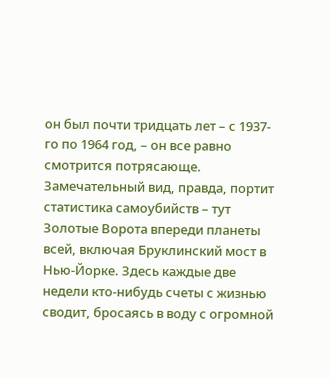он был почти тридцать лет – с 1937-го по 1964 год, – он все равно смотрится потрясающе. Замечательный вид, правда, портит статистика самоубийств – тут Золотые Ворота впереди планеты всей, включая Бруклинский мост в Нью-Йорке. Здесь каждые две недели кто-нибудь счеты с жизнью сводит, бросаясь в воду с огромной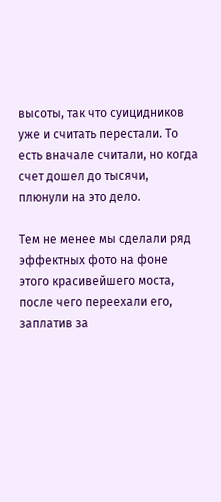высоты, так что суицидников уже и считать перестали. То есть вначале считали, но когда счет дошел до тысячи, плюнули на это дело.

Тем не менее мы сделали ряд эффектных фото на фоне этого красивейшего моста, после чего переехали его, заплатив за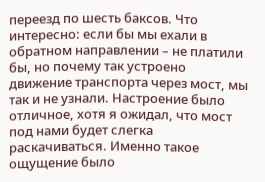переезд по шесть баксов. Что интересно: если бы мы ехали в обратном направлении – не платили бы, но почему так устроено движение транспорта через мост, мы так и не узнали. Настроение было отличное, хотя я ожидал, что мост под нами будет слегка раскачиваться. Именно такое ощущение было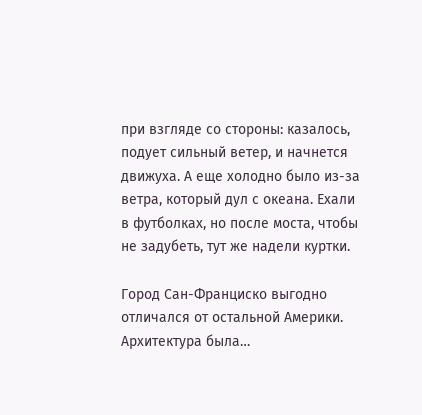при взгляде со стороны: казалось, подует сильный ветер, и начнется движуха. А еще холодно было из-за ветра, который дул с океана. Ехали в футболках, но после моста, чтобы не задубеть, тут же надели куртки.

Город Сан-Франциско выгодно отличался от остальной Америки. Архитектура была…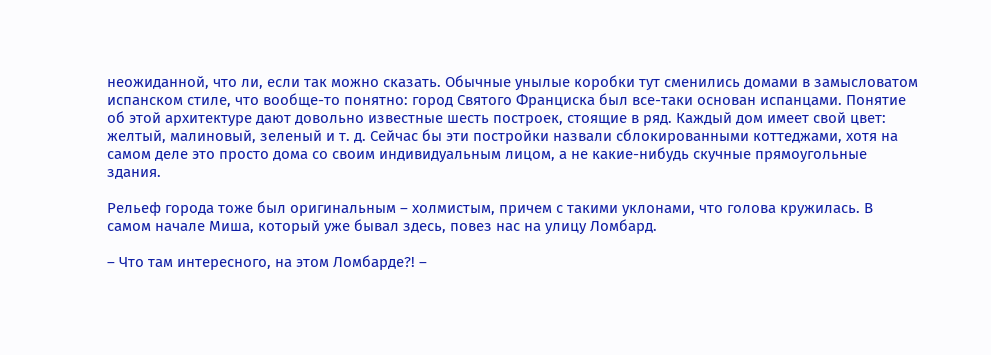неожиданной, что ли, если так можно сказать. Обычные унылые коробки тут сменились домами в замысловатом испанском стиле, что вообще-то понятно: город Святого Франциска был все-таки основан испанцами. Понятие об этой архитектуре дают довольно известные шесть построек, стоящие в ряд. Каждый дом имеет свой цвет: желтый, малиновый, зеленый и т. д. Сейчас бы эти постройки назвали сблокированными коттеджами, хотя на самом деле это просто дома со своим индивидуальным лицом, а не какие-нибудь скучные прямоугольные здания.

Рельеф города тоже был оригинальным – холмистым, причем с такими уклонами, что голова кружилась. В самом начале Миша, который уже бывал здесь, повез нас на улицу Ломбард.

– Что там интересного, на этом Ломбарде?! –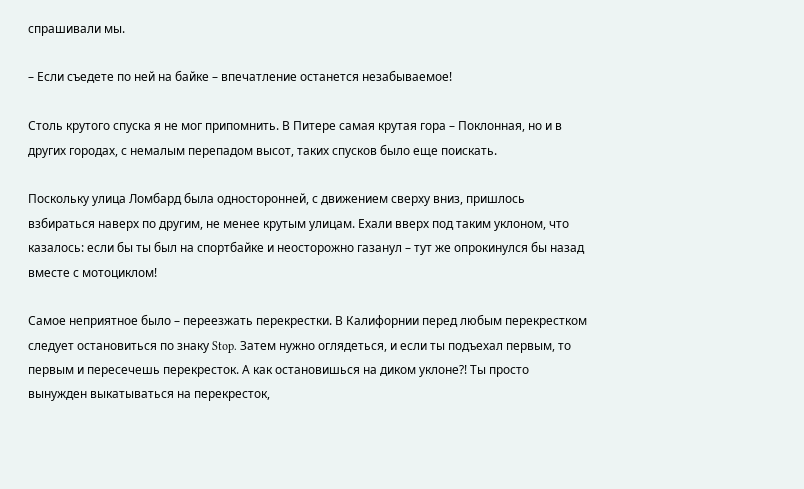спрашивали мы.

– Если съедете по ней на байке – впечатление останется незабываемое!

Столь крутого спуска я не мог припомнить. В Питере самая крутая гора – Поклонная, но и в других городах, с немалым перепадом высот, таких спусков было еще поискать.

Поскольку улица Ломбард была односторонней, с движением сверху вниз, пришлось взбираться наверх по другим, не менее крутым улицам. Ехали вверх под таким уклоном, что казалось: если бы ты был на спортбайке и неосторожно газанул – тут же опрокинулся бы назад вместе с мотоциклом!

Самое неприятное было – переезжать перекрестки. В Калифорнии перед любым перекрестком следует остановиться по знаку Stop. Затем нужно оглядеться, и если ты подъехал первым, то первым и пересечешь перекресток. А как остановишься на диком уклоне?! Ты просто вынужден выкатываться на перекресток,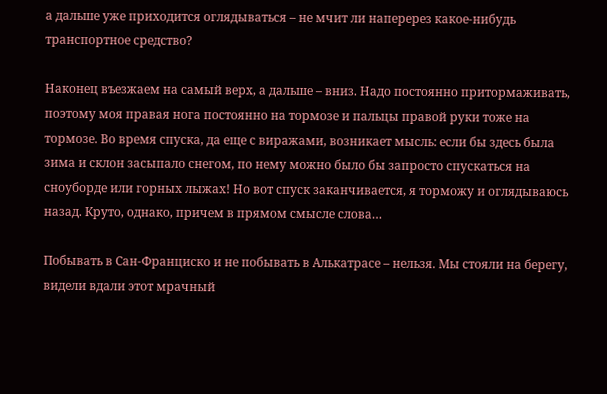а дальше уже приходится оглядываться – не мчит ли наперерез какое-нибудь транспортное средство?

Наконец въезжаем на самый верх, а дальше – вниз. Надо постоянно притормаживать, поэтому моя правая нога постоянно на тормозе и пальцы правой руки тоже на тормозе. Во время спуска, да еще с виражами, возникает мысль: если бы здесь была зима и склон засыпало снегом, по нему можно было бы запросто спускаться на сноуборде или горных лыжах! Но вот спуск заканчивается, я торможу и оглядываюсь назад. Круто, однако, причем в прямом смысле слова…

Побывать в Сан-Франциско и не побывать в Алькатрасе – нельзя. Мы стояли на берегу, видели вдали этот мрачный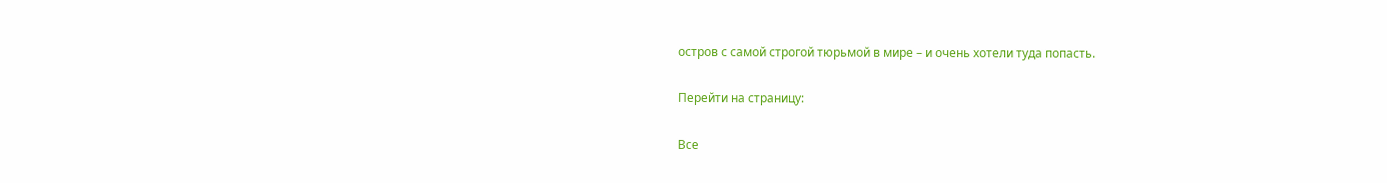остров с самой строгой тюрьмой в мире – и очень хотели туда попасть.

Перейти на страницу:

Все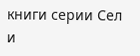книги серии Сел и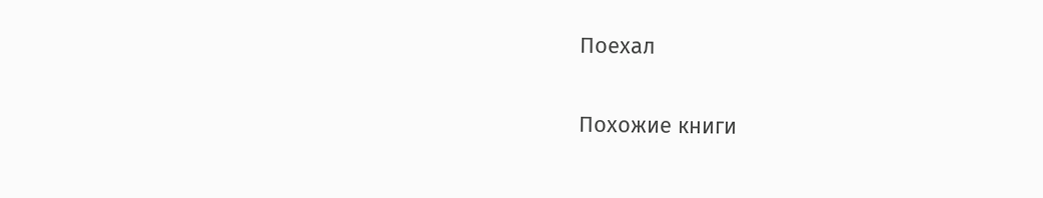Поехал

Похожие книги